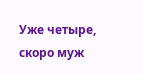Уже четыре, скоро муж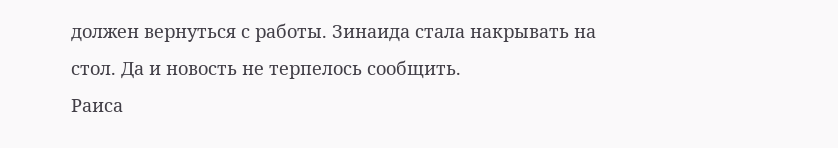должен вернуться с работы. Зинаида стала накрывать на стол. Да и новость не терпелось сообщить.
Раиса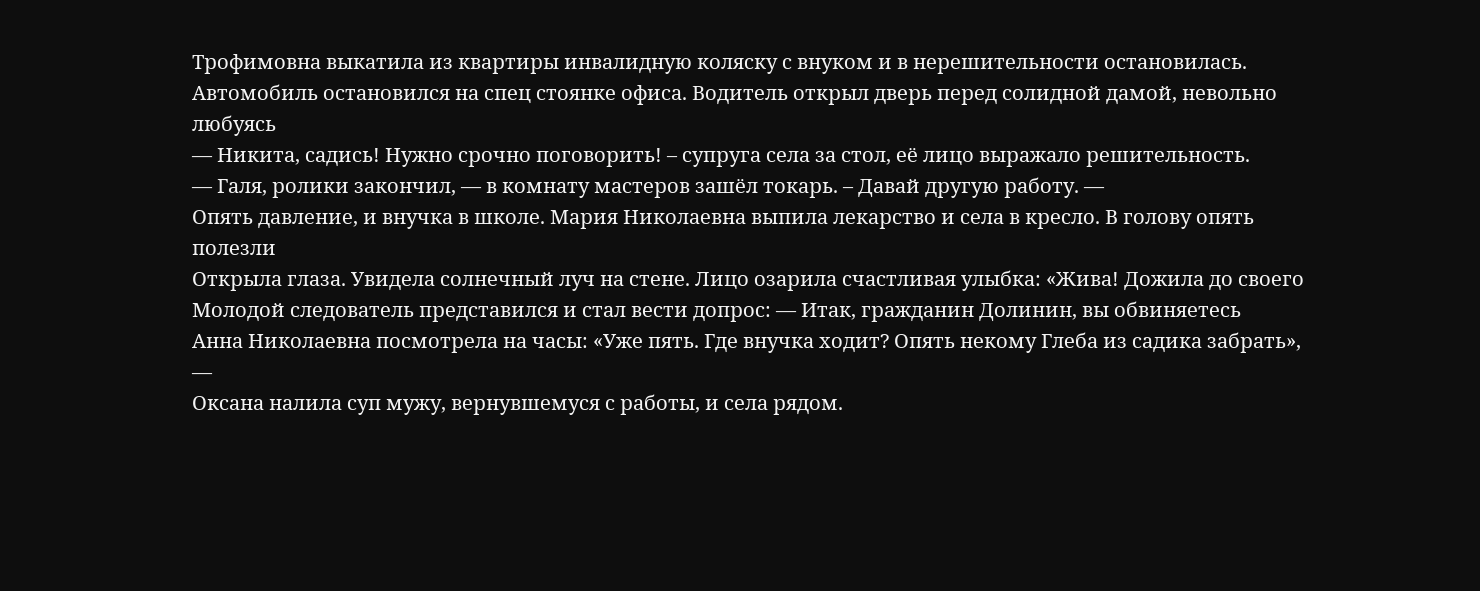Трофимовна выкатила из квартиры инвалидную коляску с внуком и в нерешительности остановилась.
Автомобиль остановился на спец стоянке офиса. Водитель открыл дверь перед солидной дамой, невольно любуясь
— Никита, садись! Нужно срочно поговорить! – супруга села за стол, её лицо выражало решительность.
— Галя, ролики закончил, — в комнату мастеров зашёл токарь. – Давай другую работу. —
Опять давление, и внучка в школе. Мария Николаевна выпила лекарство и села в кресло. В голову опять полезли
Открыла глаза. Увидела солнечный луч на стене. Лицо озарила счастливая улыбка: «Жива! Дожила до своего
Молодой следователь представился и стал вести допрос: — Итак, гражданин Долинин, вы обвиняетесь
Анна Николаевна посмотрела на часы: «Уже пять. Где внучка ходит? Опять некому Глеба из садика забрать», —
Оксана налила суп мужу, вернувшемуся с работы, и села рядом.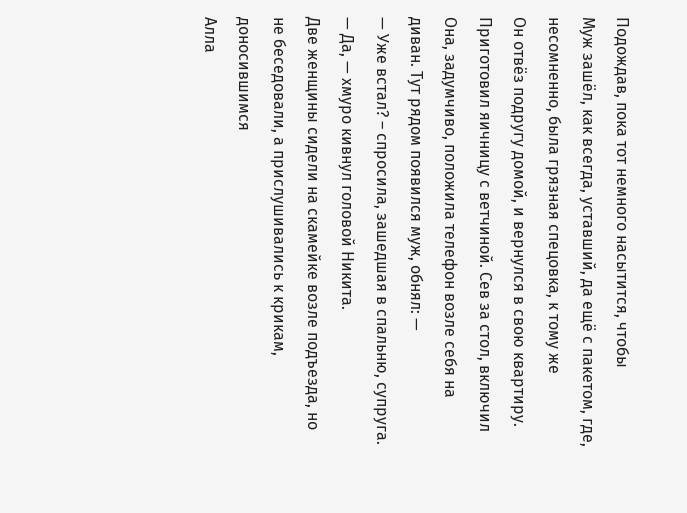Подождав, пока тот немного насытится, чтобы
Муж зашёл, как всегда, уставший, да ещё с пакетом, где, несомненно, была грязная спецовка, к тому же
Он отвёз подругу домой, и вернулся в свою квартиру. Приготовил яичницу с ветчиной. Сев за стол, включил
Она, задумчиво, положила телефон возле себя на диван. Тут рядом появился муж, обнял: —
— Уже встал? – спросила, зашедшая в спальню, супруга. — Да, — хмуро кивнул головой Никита.
Две женщины сидели на скамейке возле подъезда, но не беседовали, а прислушивались к крикам, доносившимся
Алла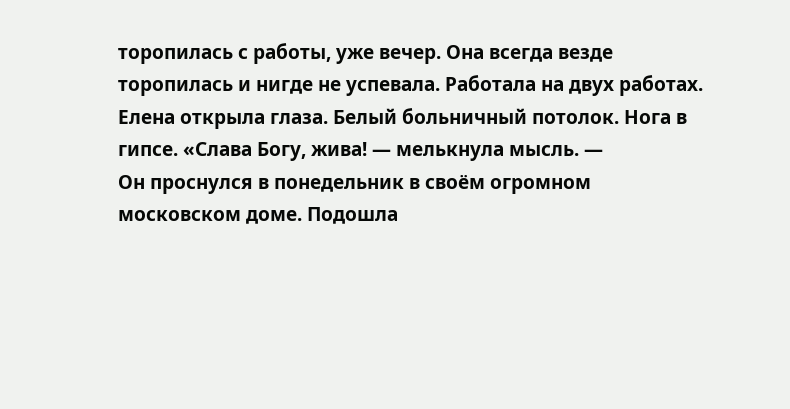торопилась с работы, уже вечер. Она всегда везде торопилась и нигде не успевала. Работала на двух работах.
Елена открыла глаза. Белый больничный потолок. Нога в гипсе. «Слава Богу, жива! — мелькнула мысль. —
Он проснулся в понедельник в своём огромном московском доме. Подошла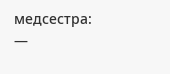медсестра: —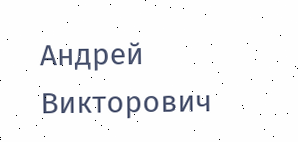Андрей Викторович